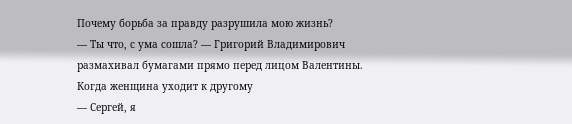Почему борьба за правду разрушила мою жизнь?
— Ты что, с ума сошла? — Григорий Владимирович размахивал бумагами прямо перед лицом Валентины.
Когда женщина уходит к другому
— Сергей, я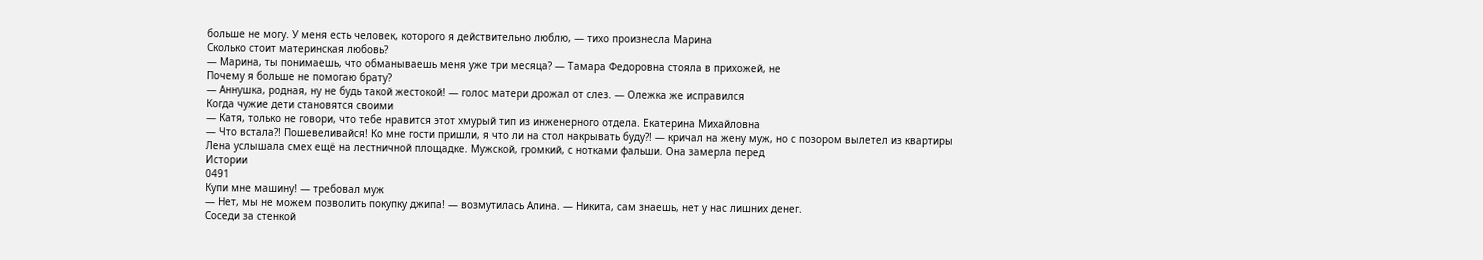больше не могу. У меня есть человек, которого я действительно люблю, — тихо произнесла Марина
Сколько стоит материнская любовь?
— Марина, ты понимаешь, что обманываешь меня уже три месяца? — Тамара Федоровна стояла в прихожей, не
Почему я больше не помогаю брату?
— Аннушка, родная, ну не будь такой жестокой! — голос матери дрожал от слез. — Олежка же исправился
Когда чужие дети становятся своими
— Катя, только не говори, что тебе нравится этот хмурый тип из инженерного отдела. Екатерина Михайловна
— Что встала?! Пошевеливайся! Ко мне гости пришли, я что ли на стол накрывать буду?! — кричал на жену муж, но с позором вылетел из квартиры
Лена услышала смех ещё на лестничной площадке. Мужской, громкий, с нотками фальши. Она замерла перед
Истории
0491
Купи мне машину! — требовал муж
— Нет, мы не можем позволить покупку джипа! — возмутилась Алина. — Никита, сам знаешь, нет у нас лишних денег.
Соседи за стенкой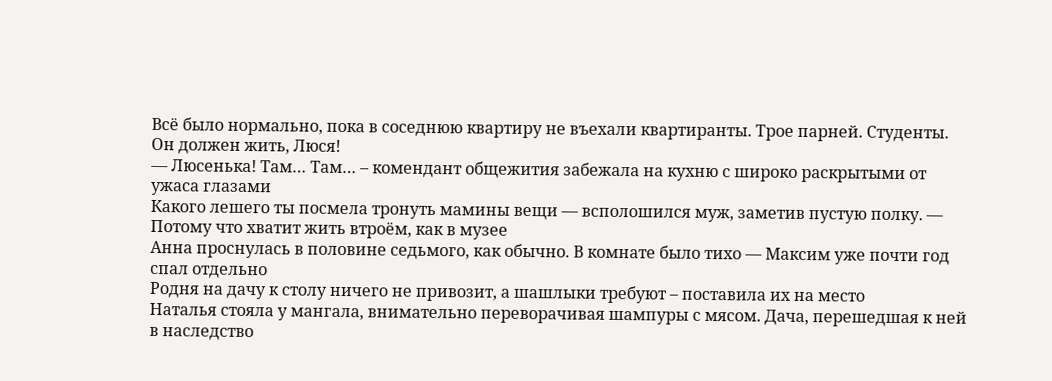Всё было нормально, пока в соседнюю квартиру не въехали квартиранты. Трое парней. Студенты.
Он должен жить, Люся!
— Люсенька! Там… Там… – комендант общежития забежала на кухню с широко раскрытыми от ужаса глазами
Какого лешего ты посмела тронуть мамины вещи — всполошился муж, заметив пустую полку. — Потому что хватит жить втроём, как в музее
Анна проснулась в половине седьмого, как обычно. В комнате было тихо — Максим уже почти год спал отдельно
Родня на дачу к столу ничего не привозит, а шашлыки требуют – поставила их на место
Наталья стояла у мангала, внимательно переворачивая шампуры с мясом. Дача, перешедшая к ней в наследство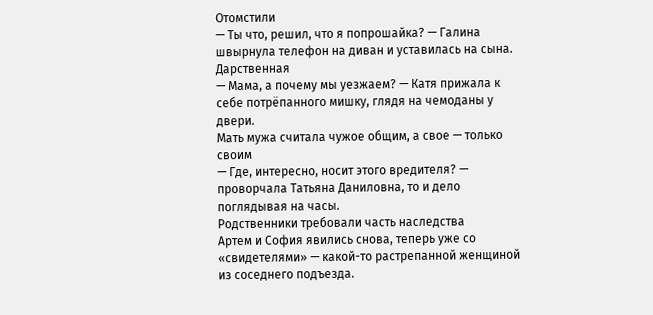Отомстили
— Ты что, решил, что я попрошайка? — Галина швырнула телефон на диван и уставилась на сына.
Дарственная
— Мама, а почему мы уезжаем? — Катя прижала к себе потрёпанного мишку, глядя на чемоданы у двери.
Мать мужа считала чужое общим, а свое — только своим
— Где, интересно, носит этого вредителя? — проворчала Татьяна Даниловна, то и дело поглядывая на часы.
Родственники требовали часть наследства
Артем и София явились снова, теперь уже со «свидетелями» — какой-то растрепанной женщиной из соседнего подъезда.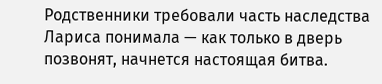Родственники требовали часть наследства
Лариса понимала — как только в дверь позвонят, начнется настоящая битва.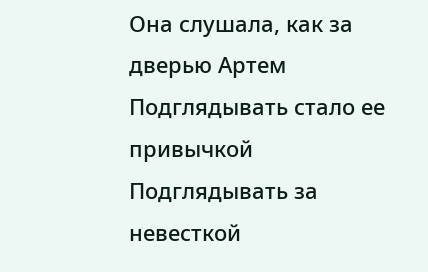Она слушала, как за дверью Артем
Подглядывать стало ее привычкой
Подглядывать за невесткой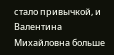стало привычкой, и Валентина Михайловна больше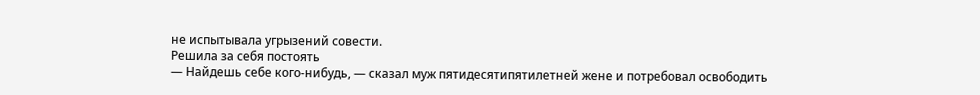не испытывала угрызений совести.
Решила за себя постоять
— Найдешь себе кого-нибудь, — сказал муж пятидесятипятилетней жене и потребовал освободить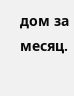дом за месяц.